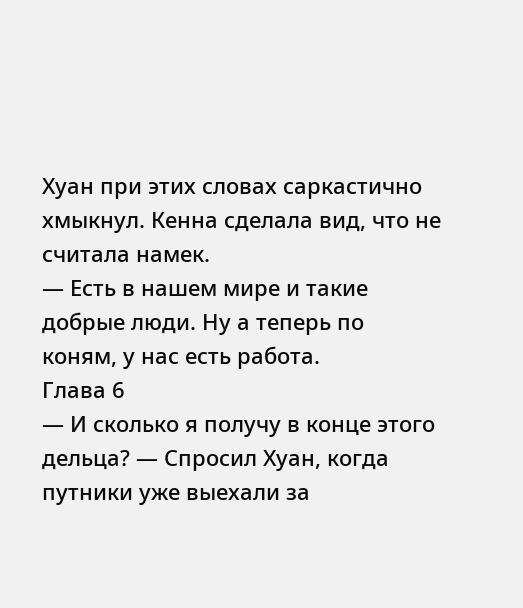Хуан при этих словах саркастично хмыкнул. Кенна сделала вид, что не считала намек.
— Есть в нашем мире и такие добрые люди. Ну а теперь по коням, у нас есть работа.
Глава 6
— И сколько я получу в конце этого дельца? — Спросил Хуан, когда путники уже выехали за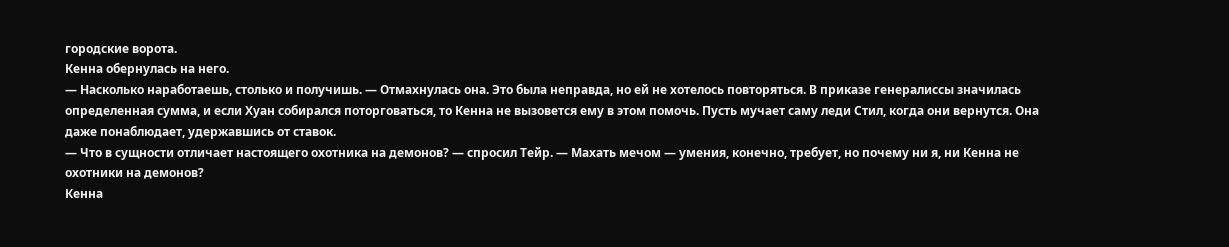городские ворота.
Кенна обернулась на него.
— Насколько наработаешь, столько и получишь. — Отмахнулась она. Это была неправда, но ей не хотелось повторяться. В приказе генералиссы значилась определенная сумма, и если Хуан собирался поторговаться, то Кенна не вызовется ему в этом помочь. Пусть мучает саму леди Стил, когда они вернутся. Она даже понаблюдает, удержавшись от ставок.
— Что в сущности отличает настоящего охотника на демонов? — спросил Тейр. — Махать мечом — умения, конечно, требует, но почему ни я, ни Кенна не охотники на демонов?
Кенна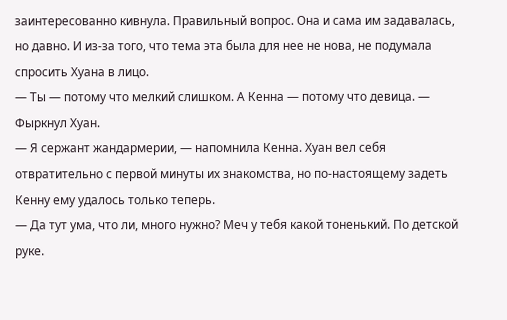заинтересованно кивнула. Правильный вопрос. Она и сама им задавалась, но давно. И из-за того, что тема эта была для нее не нова, не подумала спросить Хуана в лицо.
— Ты — потому что мелкий слишком. А Кенна — потому что девица. — Фыркнул Хуан.
— Я сержант жандармерии, — напомнила Кенна. Хуан вел себя отвратительно с первой минуты их знакомства, но по-настоящему задеть Кенну ему удалось только теперь.
— Да тут ума, что ли, много нужно? Меч у тебя какой тоненький. По детской руке.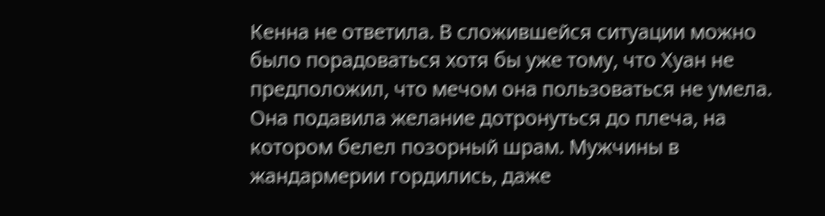Кенна не ответила. В сложившейся ситуации можно было порадоваться хотя бы уже тому, что Хуан не предположил, что мечом она пользоваться не умела. Она подавила желание дотронуться до плеча, на котором белел позорный шрам. Мужчины в жандармерии гордились, даже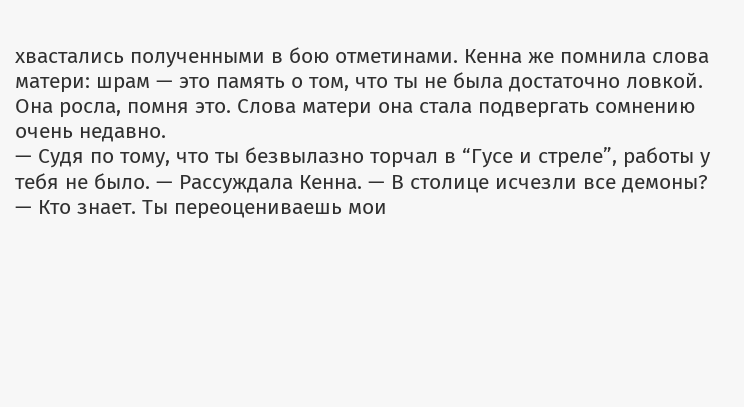хвастались полученными в бою отметинами. Кенна же помнила слова матери: шрам — это память о том, что ты не была достаточно ловкой. Она росла, помня это. Слова матери она стала подвергать сомнению очень недавно.
— Судя по тому, что ты безвылазно торчал в “Гусе и стреле”, работы у тебя не было. — Рассуждала Кенна. — В столице исчезли все демоны?
— Кто знает. Ты переоцениваешь мои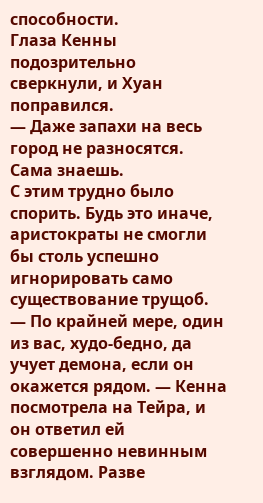способности.
Глаза Кенны подозрительно сверкнули, и Хуан поправился.
— Даже запахи на весь город не разносятся. Сама знаешь.
С этим трудно было спорить. Будь это иначе, аристократы не смогли бы столь успешно игнорировать само существование трущоб.
— По крайней мере, один из вас, худо-бедно, да учует демона, если он окажется рядом. — Кенна посмотрела на Тейра, и он ответил ей совершенно невинным взглядом. Разве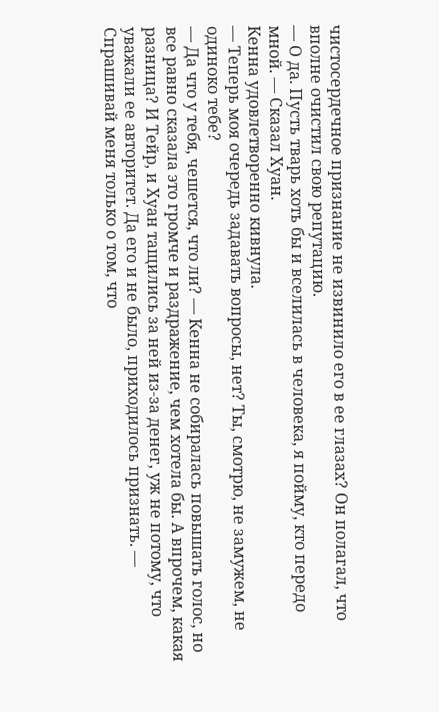чистосердечное признание не извинило его в ее глазах? Он полагал, что вполне очистил свою репутацию.
— О да. Пусть тварь хоть бы и вселилась в человека, я пойму, кто передо мной. — Сказал Хуан.
Кенна удовлетворенно кивнула.
— Теперь моя очередь задавать вопросы, нет? Ты, смотрю, не замужем, не одиноко тебе?
— Да что у тебя, чешется, что ли? — Кенна не собиралась повышать голос, но все равно сказала это громче и раздражение, чем хотела бы. А впрочем, какая разница? И Тейр, и Хуан тащились за ней из-за денег, уж не потому, что уважали ее авторитет. Да его и не было, приходилось признать. — Спрашивай меня только о том, что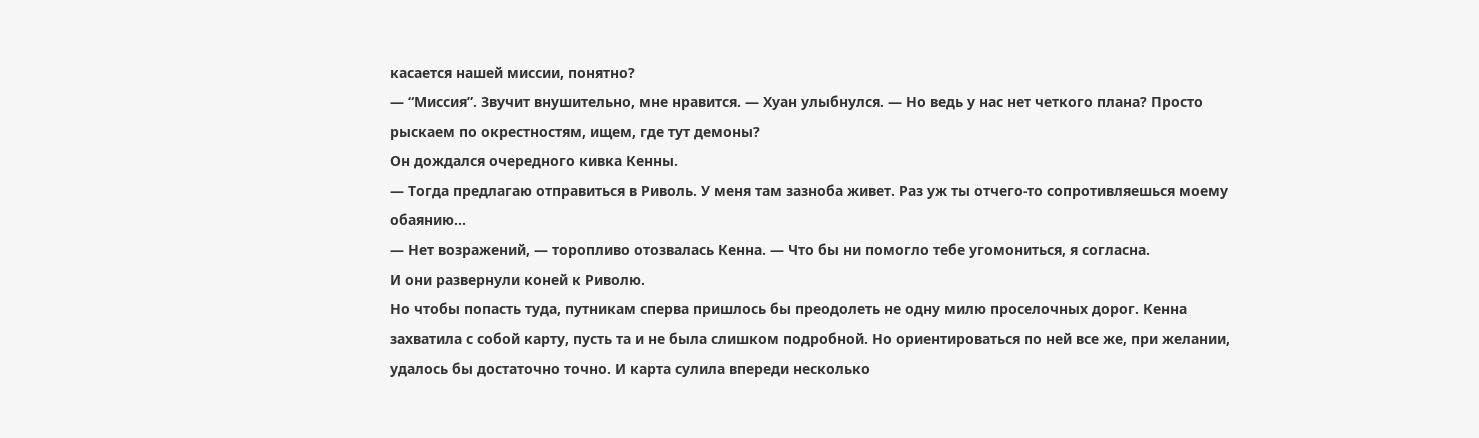касается нашей миссии, понятно?
— “Миссия”. Звучит внушительно, мне нравится. — Хуан улыбнулся. — Но ведь у нас нет четкого плана? Просто рыскаем по окрестностям, ищем, где тут демоны?
Он дождался очередного кивка Кенны.
— Тогда предлагаю отправиться в Риволь. У меня там зазноба живет. Раз уж ты отчего-то сопротивляешься моему обаянию...
— Нет возражений, — торопливо отозвалась Кенна. — Что бы ни помогло тебе угомониться, я согласна.
И они развернули коней к Риволю.
Но чтобы попасть туда, путникам сперва пришлось бы преодолеть не одну милю проселочных дорог. Кенна захватила с собой карту, пусть та и не была слишком подробной. Но ориентироваться по ней все же, при желании, удалось бы достаточно точно. И карта сулила впереди несколько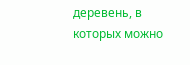деревень, в которых можно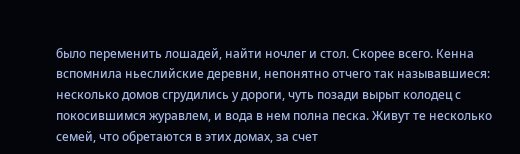было переменить лошадей, найти ночлег и стол. Скорее всего. Кенна вспомнила ньеслийские деревни, непонятно отчего так называвшиеся: несколько домов сгрудились у дороги, чуть позади вырыт колодец с покосившимся журавлем, и вода в нем полна песка. Живут те несколько семей, что обретаются в этих домах, за счет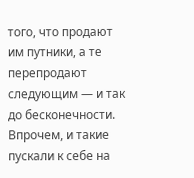того, что продают им путники, а те перепродают следующим — и так до бесконечности. Впрочем, и такие пускали к себе на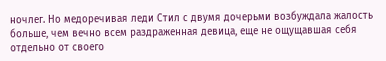ночлег. Но медоречивая леди Стил с двумя дочерьми возбуждала жалость больше, чем вечно всем раздраженная девица, еще не ощущавшая себя отдельно от своего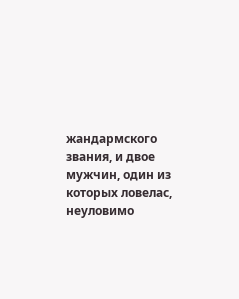жандармского звания, и двое мужчин, один из которых ловелас, неуловимо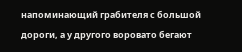напоминающий грабителя с большой дороги, а у другого воровато бегают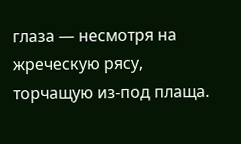глаза — несмотря на жреческую рясу, торчащую из-под плаща.